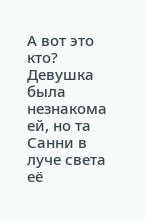А вот это кто? Девушка была незнакома ей, но та Санни в луче света её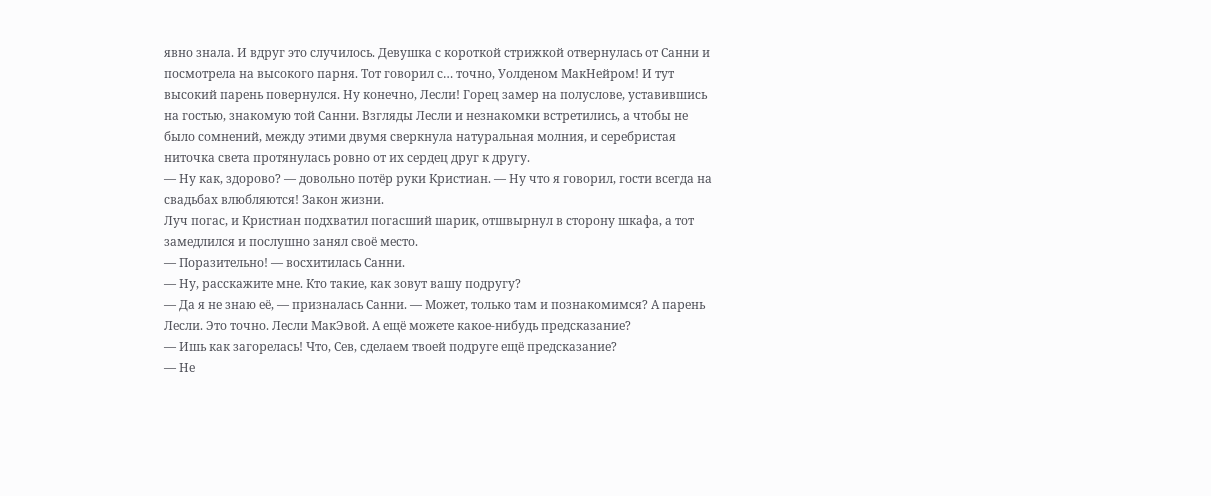явно знала. И вдруг это случилось. Девушка с короткой стрижкой отвернулась от Санни и посмотрела на высокого парня. Тот говорил с… точно, Уолденом МакНейром! И тут высокий парень повернулся. Ну конечно, Лесли! Горец замер на полуслове, уставившись на гостью, знакомую той Санни. Взгляды Лесли и незнакомки встретились, а чтобы не было сомнений, между этими двумя сверкнула натуральная молния, и серебристая ниточка света протянулась ровно от их сердец друг к другу.
— Ну как, здорово? — довольно потёр руки Кристиан. — Ну что я говорил, гости всегда на свадьбах влюбляются! Закон жизни.
Луч погас, и Кристиан подхватил погасший шарик, отшвырнул в сторону шкафа, а тот замедлился и послушно занял своё место.
— Поразительно! — восхитилась Санни.
— Ну, расскажите мне. Кто такие, как зовут вашу подругу?
— Да я не знаю её, — призналась Санни. — Может, только там и познакомимся? А парень Лесли. Это точно. Лесли МакЭвой. А ещё можете какое-нибудь предсказание?
— Ишь как загорелась! Что, Сев, сделаем твоей подруге ещё предсказание?
— Не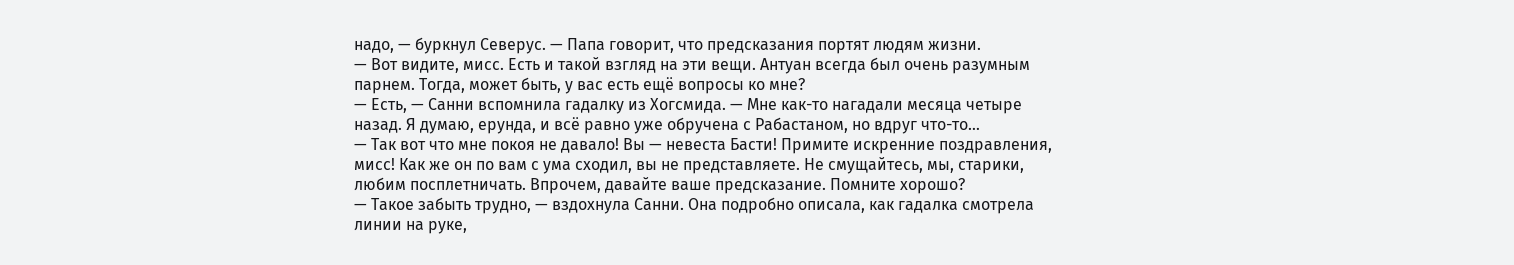надо, — буркнул Северус. — Папа говорит, что предсказания портят людям жизни.
— Вот видите, мисс. Есть и такой взгляд на эти вещи. Антуан всегда был очень разумным парнем. Тогда, может быть, у вас есть ещё вопросы ко мне?
— Есть, — Санни вспомнила гадалку из Хогсмида. — Мне как-то нагадали месяца четыре назад. Я думаю, ерунда, и всё равно уже обручена с Рабастаном, но вдруг что-то…
— Так вот что мне покоя не давало! Вы — невеста Басти! Примите искренние поздравления, мисс! Как же он по вам с ума сходил, вы не представляете. Не смущайтесь, мы, старики, любим посплетничать. Впрочем, давайте ваше предсказание. Помните хорошо?
— Такое забыть трудно, — вздохнула Санни. Она подробно описала, как гадалка смотрела линии на руке,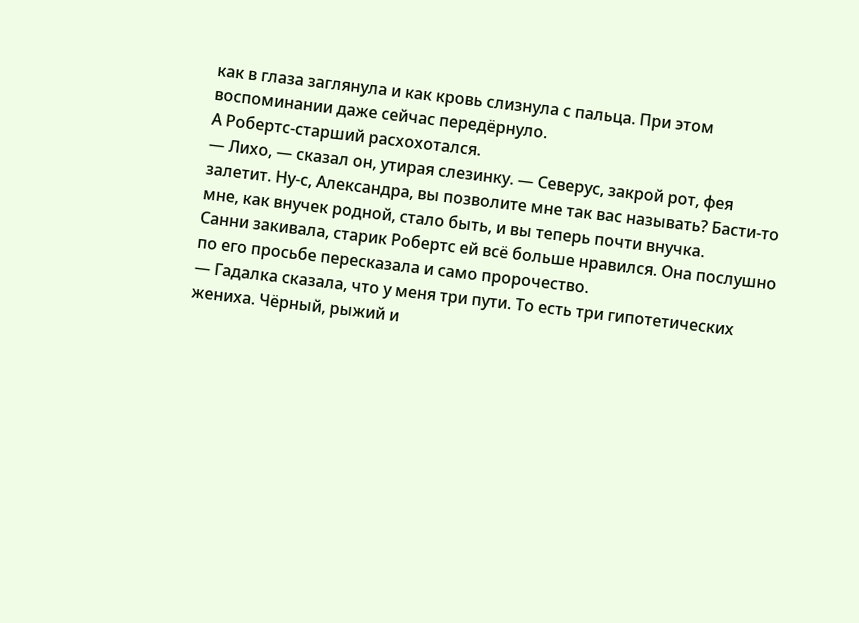как в глаза заглянула и как кровь слизнула с пальца. При этом воспоминании даже сейчас передёрнуло.
А Робертс-старший расхохотался.
— Лихо, — сказал он, утирая слезинку. — Северус, закрой рот, фея залетит. Ну-с, Александра, вы позволите мне так вас называть? Басти-то мне, как внучек родной, стало быть, и вы теперь почти внучка.
Санни закивала, старик Робертс ей всё больше нравился. Она послушно по его просьбе пересказала и само пророчество.
— Гадалка сказала, что у меня три пути. То есть три гипотетических жениха. Чёрный, рыжий и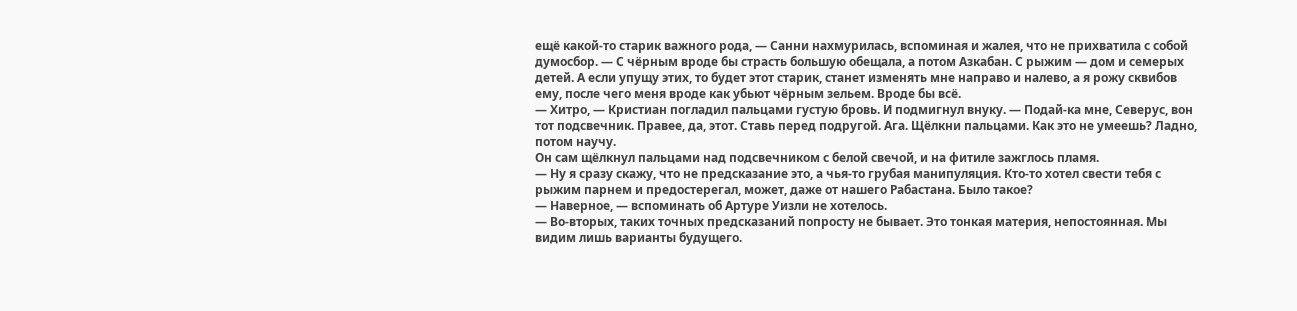ещё какой-то старик важного рода, — Санни нахмурилась, вспоминая и жалея, что не прихватила с собой думосбор. — С чёрным вроде бы страсть большую обещала, а потом Азкабан. С рыжим — дом и семерых детей. А если упущу этих, то будет этот старик, станет изменять мне направо и налево, а я рожу сквибов ему, после чего меня вроде как убьют чёрным зельем. Вроде бы всё.
— Хитро, — Кристиан погладил пальцами густую бровь. И подмигнул внуку. — Подай-ка мне, Северус, вон тот подсвечник. Правее, да, этот. Ставь перед подругой. Ага. Щёлкни пальцами. Как это не умеешь? Ладно, потом научу.
Он сам щёлкнул пальцами над подсвечником с белой свечой, и на фитиле зажглось пламя.
— Ну я сразу скажу, что не предсказание это, а чья-то грубая манипуляция. Кто-то хотел свести тебя с рыжим парнем и предостерегал, может, даже от нашего Рабастана. Было такое?
— Наверное, — вспоминать об Артуре Уизли не хотелось.
— Во-вторых, таких точных предсказаний попросту не бывает. Это тонкая материя, непостоянная. Мы видим лишь варианты будущего.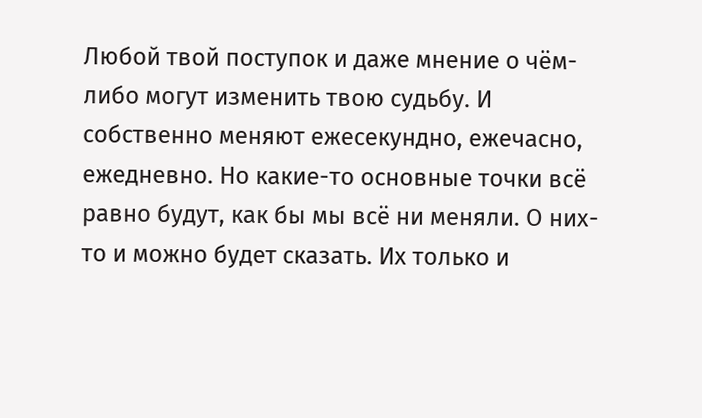Любой твой поступок и даже мнение о чём-либо могут изменить твою судьбу. И собственно меняют ежесекундно, ежечасно, ежедневно. Но какие-то основные точки всё равно будут, как бы мы всё ни меняли. О них-то и можно будет сказать. Их только и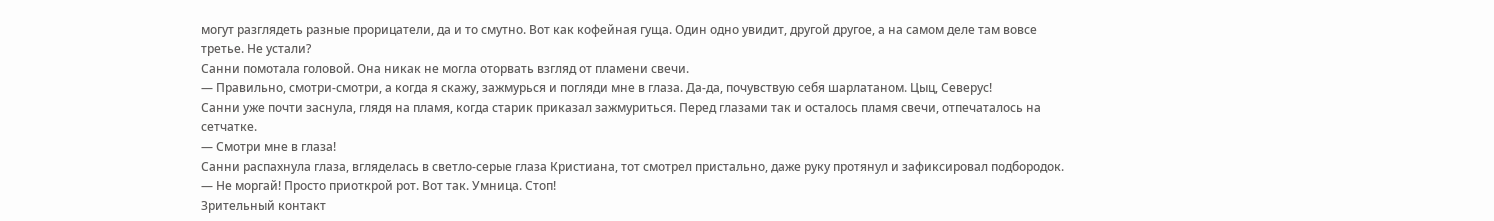могут разглядеть разные прорицатели, да и то смутно. Вот как кофейная гуща. Один одно увидит, другой другое, а на самом деле там вовсе третье. Не устали?
Санни помотала головой. Она никак не могла оторвать взгляд от пламени свечи.
— Правильно, смотри-смотри, а когда я скажу, зажмурься и погляди мне в глаза. Да-да, почувствую себя шарлатаном. Цыц, Северус!
Санни уже почти заснула, глядя на пламя, когда старик приказал зажмуриться. Перед глазами так и осталось пламя свечи, отпечаталось на сетчатке.
— Смотри мне в глаза!
Санни распахнула глаза, вгляделась в светло-серые глаза Кристиана, тот смотрел пристально, даже руку протянул и зафиксировал подбородок.
— Не моргай! Просто приоткрой рот. Вот так. Умница. Стоп!
Зрительный контакт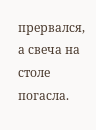прервался, а свеча на столе погасла.